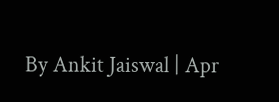By Ankit Jaiswal | Apr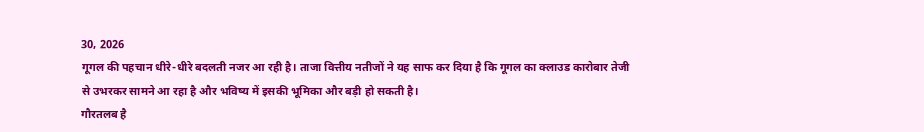30, 2026
गूगल की पहचान धीरे-धीरे बदलती नजर आ रही है। ताजा वित्तीय नतीजों ने यह साफ कर दिया है कि गूगल का क्लाउड कारोबार तेजी से उभरकर सामने आ रहा है और भविष्य में इसकी भूमिका और बड़ी हो सकती है।
गौरतलब है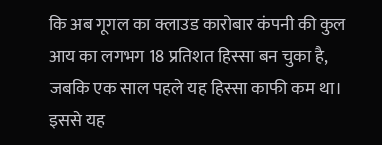कि अब गूगल का क्लाउड कारोबार कंपनी की कुल आय का लगभग 18 प्रतिशत हिस्सा बन चुका है, जबकि एक साल पहले यह हिस्सा काफी कम था। इससे यह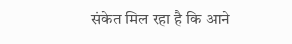संकेत मिल रहा है कि आने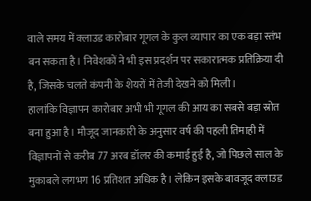वाले समय में क्लाउड कारोबार गूगल के कुल व्यापार का एक बड़ा स्तंभ बन सकता है। निवेशकों ने भी इस प्रदर्शन पर सकारात्मक प्रतिक्रिया दी है, जिसके चलते कंपनी के शेयरों में तेजी देखने को मिली।
हालांकि विज्ञापन कारोबार अभी भी गूगल की आय का सबसे बड़ा स्रोत बना हुआ है। मौजूद जानकारी के अनुसार वर्ष की पहली तिमाही में विज्ञापनों से करीब 77 अरब डॉलर की कमाई हुई है, जो पिछले साल के मुकाबले लगभग 16 प्रतिशत अधिक है। लेकिन इसके बावजूद क्लाउड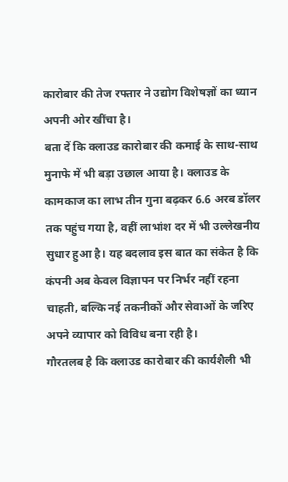कारोबार की तेज रफ्तार ने उद्योग विशेषज्ञों का ध्यान अपनी ओर खींचा है।
बता दें कि क्लाउड कारोबार की कमाई के साथ-साथ मुनाफे में भी बड़ा उछाल आया है। क्लाउड के कामकाज का लाभ तीन गुना बढ़कर 6.6 अरब डॉलर तक पहुंच गया है, वहीं लाभांश दर में भी उल्लेखनीय सुधार हुआ है। यह बदलाव इस बात का संकेत है कि कंपनी अब केवल विज्ञापन पर निर्भर नहीं रहना चाहती, बल्कि नई तकनीकों और सेवाओं के जरिए अपने व्यापार को विविध बना रही है।
गौरतलब है कि क्लाउड कारोबार की कार्यशैली भी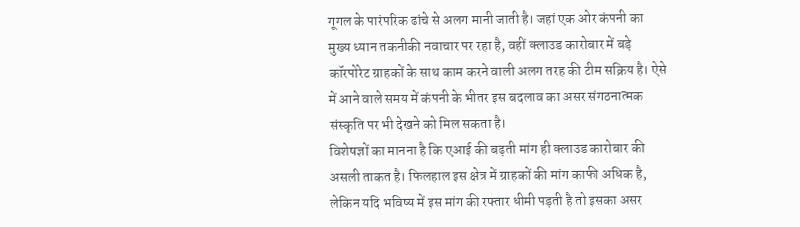गूगल के पारंपरिक ढांचे से अलग मानी जाती है। जहां एक ओर कंपनी का मुख्य ध्यान तकनीकी नवाचार पर रहा है, वहीं क्लाउड कारोबार में बड़े कॉरपोरेट ग्राहकों के साथ काम करने वाली अलग तरह की टीम सक्रिय है। ऐसे में आने वाले समय में कंपनी के भीतर इस बदलाव का असर संगठनात्मक संस्कृति पर भी देखने को मिल सकता है।
विशेषज्ञों का मानना है कि एआई की बढ़ती मांग ही क्लाउड कारोबार की असली ताकत है। फिलहाल इस क्षेत्र में ग्राहकों की मांग काफी अधिक है, लेकिन यदि भविष्य में इस मांग की रफ्तार धीमी पड़ती है तो इसका असर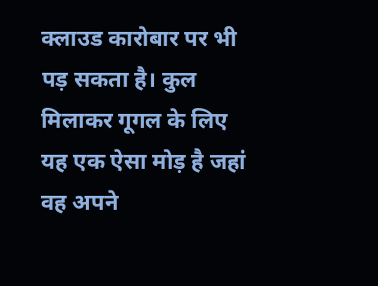क्लाउड कारोबार पर भी पड़ सकता है। कुल मिलाकर गूगल के लिए यह एक ऐसा मोड़ है जहां वह अपने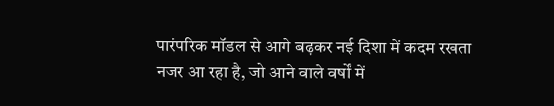पारंपरिक मॉडल से आगे बढ़कर नई दिशा में कदम रखता नजर आ रहा है, जो आने वाले वर्षों में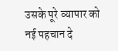उसके पूरे व्यापार को नई पहचान दे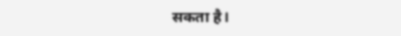सकता है।